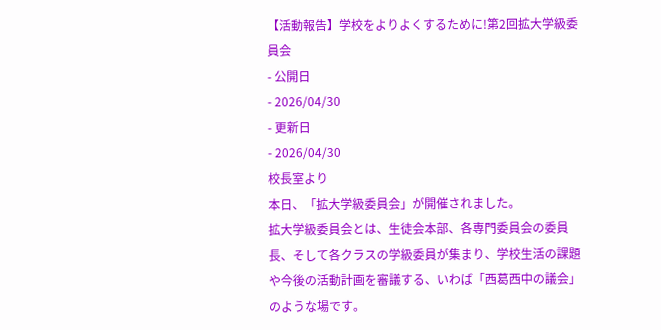【活動報告】学校をよりよくするために!第2回拡大学級委員会
- 公開日
- 2026/04/30
- 更新日
- 2026/04/30
校長室より
本日、「拡大学級委員会」が開催されました。
拡大学級委員会とは、生徒会本部、各専門委員会の委員長、そして各クラスの学級委員が集まり、学校生活の課題や今後の活動計画を審議する、いわば「西葛西中の議会」のような場です。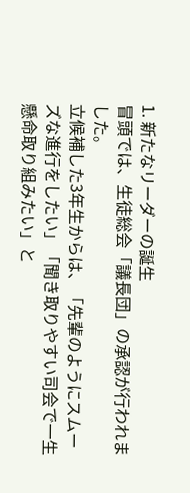1. 新たなリーダーの誕生
冒頭では、生徒総会「議長団」の承認が行われました。
立候補した3年生からは、「先輩のようにスムーズな進行をしたい」「聞き取りやすい司会で一生懸命取り組みたい」と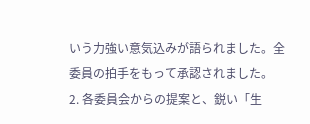いう力強い意気込みが語られました。全委員の拍手をもって承認されました。
2. 各委員会からの提案と、鋭い「生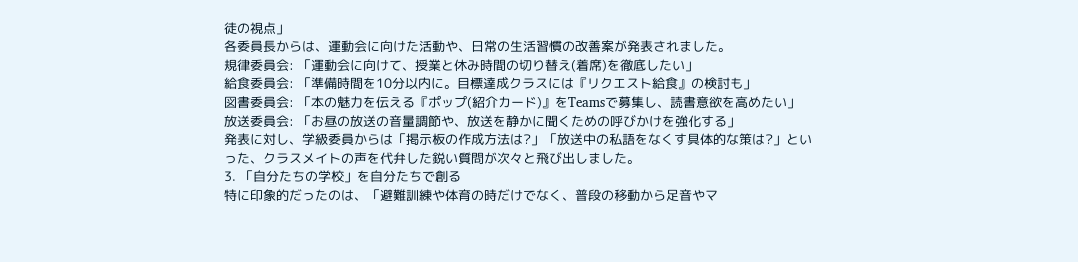徒の視点」
各委員長からは、運動会に向けた活動や、日常の生活習慣の改善案が発表されました。
規律委員会: 「運動会に向けて、授業と休み時間の切り替え(着席)を徹底したい」
給食委員会: 「準備時間を10分以内に。目標達成クラスには『リクエスト給食』の検討も」
図書委員会: 「本の魅力を伝える『ポップ(紹介カード)』をTeamsで募集し、読書意欲を高めたい」
放送委員会: 「お昼の放送の音量調節や、放送を静かに聞くための呼びかけを強化する」
発表に対し、学級委員からは「掲示板の作成方法は?」「放送中の私語をなくす具体的な策は?」といった、クラスメイトの声を代弁した鋭い質問が次々と飛び出しました。
3. 「自分たちの学校」を自分たちで創る
特に印象的だったのは、「避難訓練や体育の時だけでなく、普段の移動から足音やマ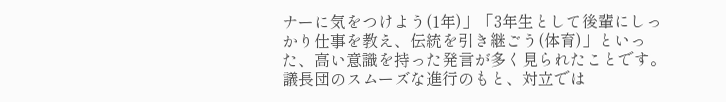ナーに気をつけよう(1年)」「3年生として後輩にしっかり仕事を教え、伝統を引き継ごう(体育)」といった、高い意識を持った発言が多く見られたことです。
議長団のスムーズな進行のもと、対立では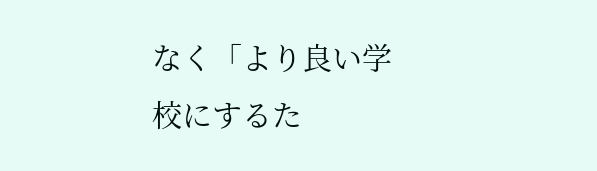なく「より良い学校にするた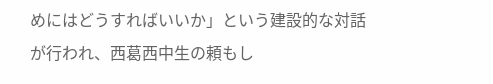めにはどうすればいいか」という建設的な対話が行われ、西葛西中生の頼もし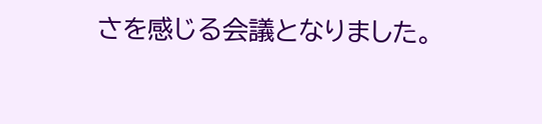さを感じる会議となりました。